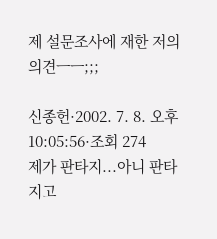제 설문조사에 재한 저의 의견ㅡㅡ;;;

신종헌·2002. 7. 8. 오후 10:05:56·조회 274
제가 판타지...아니 판타지고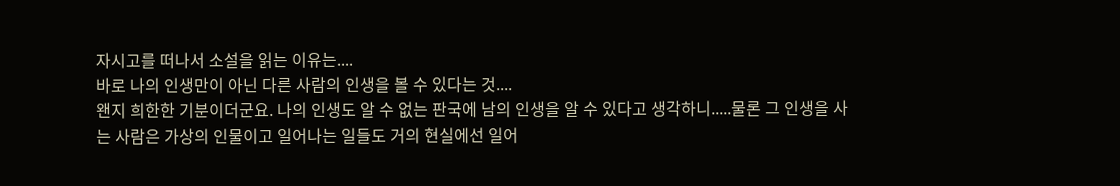자시고를 떠나서 소설을 읽는 이유는....
바로 나의 인생만이 아닌 다른 사람의 인생을 볼 수 있다는 것....
왠지 희한한 기분이더군요. 나의 인생도 알 수 없는 판국에 남의 인생을 알 수 있다고 생각하니.....물론 그 인생을 사는 사람은 가상의 인물이고 일어나는 일들도 거의 현실에선 일어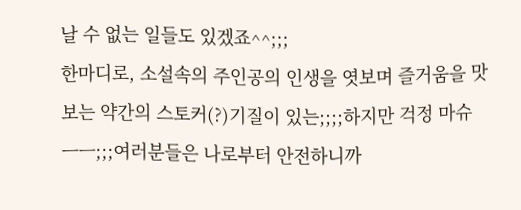날 수 없는 일들도 있겠죠^^;;;
한마디로, 소설속의 주인공의 인생을 엿보며 즐거움을 맛보는 약간의 스토커(?)기질이 있는;;;;하지만 걱정 마슈ㅡㅡ;;;여러분들은 나로부터 안전하니까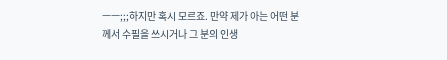ㅡㅡ;;;하지만 혹시 모르죠. 만약 제가 아는 어떤 분께서 수필을 쓰시거나 그 분의 인생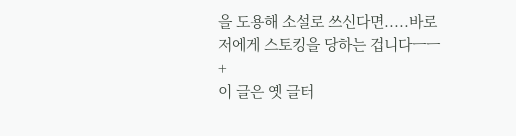을 도용해 소설로 쓰신다면.....바로 저에게 스토킹을 당하는 겁니다ㅡㅡ+
이 글은 옛 글터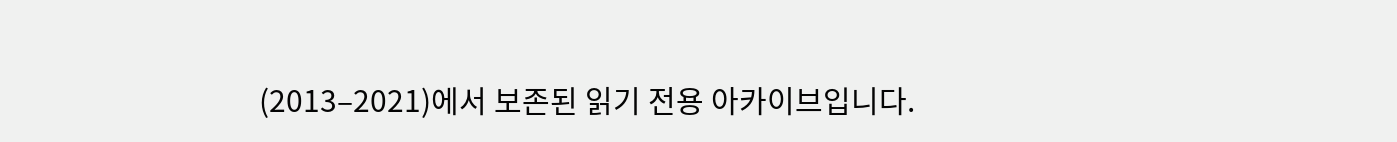(2013–2021)에서 보존된 읽기 전용 아카이브입니다.